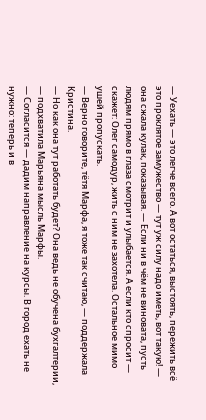— Уехать — это легче всего. А вот остаться, выстоять, пережить всё это проклятое замужество — тут уж силу надо иметь, вот такую! — она сжала кулак, показывая. — Если ни в чём не виновата, пусть людям прямо в глаза смотрит и улыбается. А если кто спросит — скажет: Олег самодур, жить с ним не захотела. Остальное мимо ушей пропускать.
— Верно говорите, тётя Марфа, я тоже так считаю, — поддержала Кристина.
— Но как она тут работать будет? Она ведь не обучена бухгалтерии, — подхватила Марьяна мысль Марфы.
— Согласится — дадим направление на курсы. В город ехать не нужно: теперь и в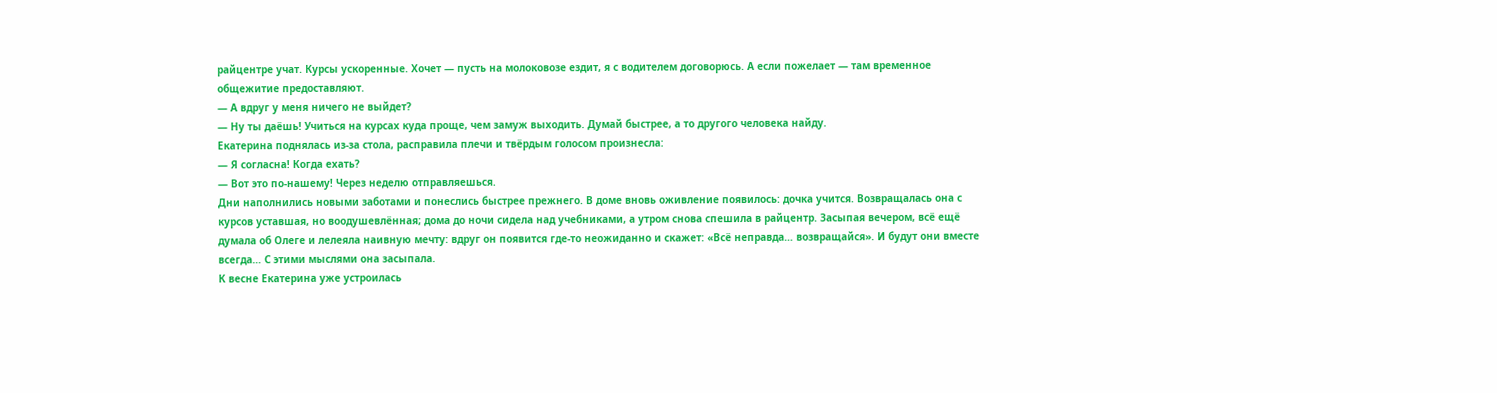райцентре учат. Курсы ускоренные. Хочет — пусть на молоковозе ездит, я с водителем договорюсь. А если пожелает — там временное общежитие предоставляют.
— А вдруг у меня ничего не выйдет?
— Ну ты даёшь! Учиться на курсах куда проще, чем замуж выходить. Думай быстрее, а то другого человека найду.
Екатерина поднялась из-за стола, расправила плечи и твёрдым голосом произнесла:
— Я согласна! Когда ехать?
— Вот это по-нашему! Через неделю отправляешься.
Дни наполнились новыми заботами и понеслись быстрее прежнего. В доме вновь оживление появилось: дочка учится. Возвращалась она с курсов уставшая, но воодушевлённая; дома до ночи сидела над учебниками, а утром снова спешила в райцентр. Засыпая вечером, всё ещё думала об Олеге и лелеяла наивную мечту: вдруг он появится где-то неожиданно и скажет: «Всё неправда… возвращайся». И будут они вместе всегда… С этими мыслями она засыпала.
К весне Екатерина уже устроилась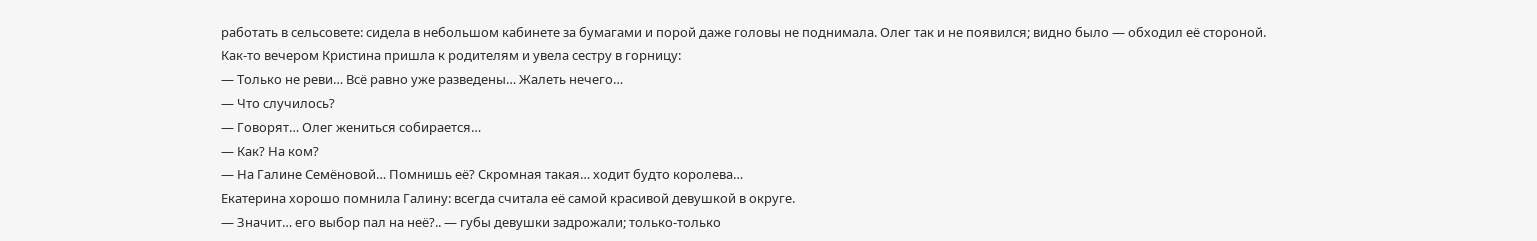работать в сельсовете: сидела в небольшом кабинете за бумагами и порой даже головы не поднимала. Олег так и не появился; видно было — обходил её стороной.
Как-то вечером Кристина пришла к родителям и увела сестру в горницу:
— Только не реви… Всё равно уже разведены… Жалеть нечего…
— Что случилось?
— Говорят… Олег жениться собирается…
— Как? На ком?
— На Галине Семёновой… Помнишь её? Скромная такая… ходит будто королева…
Екатерина хорошо помнила Галину: всегда считала её самой красивой девушкой в округе.
— Значит… его выбор пал на неё?.. — губы девушки задрожали; только-только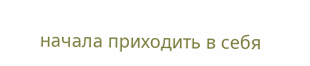начала приходить в себя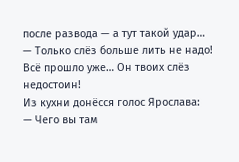после развода — а тут такой удар…
— Только слёз больше лить не надо! Всё прошло уже… Он твоих слёз недостоин!
Из кухни донёсся голос Ярослава:
— Чего вы там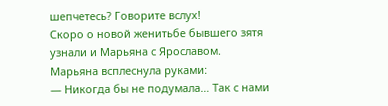шепчетесь? Говорите вслух!
Скоро о новой женитьбе бывшего зятя узнали и Марьяна с Ярославом.
Марьяна всплеснула руками:
— Никогда бы не подумала… Так с нами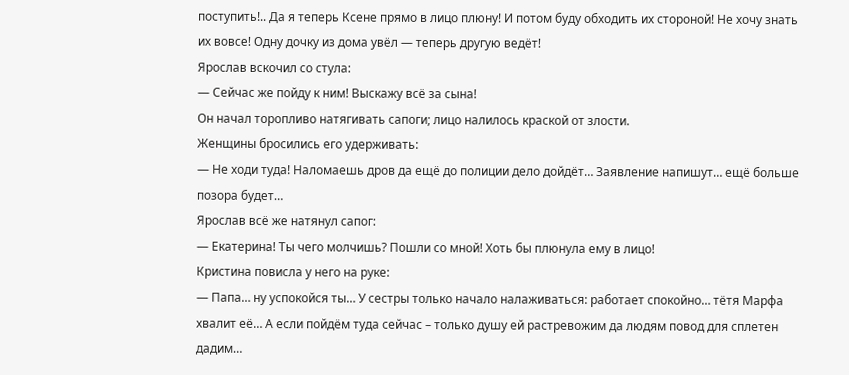поступить!.. Да я теперь Ксене прямо в лицо плюну! И потом буду обходить их стороной! Не хочу знать их вовсе! Одну дочку из дома увёл — теперь другую ведёт!
Ярослав вскочил со стула:
— Сейчас же пойду к ним! Выскажу всё за сына!
Он начал торопливо натягивать сапоги; лицо налилось краской от злости.
Женщины бросились его удерживать:
— Не ходи туда! Наломаешь дров да ещё до полиции дело дойдёт… Заявление напишут… ещё больше позора будет…
Ярослав всё же натянул сапог:
— Екатерина! Ты чего молчишь? Пошли со мной! Хоть бы плюнула ему в лицо!
Кристина повисла у него на руке:
— Папа… ну успокойся ты… У сестры только начало налаживаться: работает спокойно… тётя Марфа хвалит её… А если пойдём туда сейчас – только душу ей растревожим да людям повод для сплетен дадим…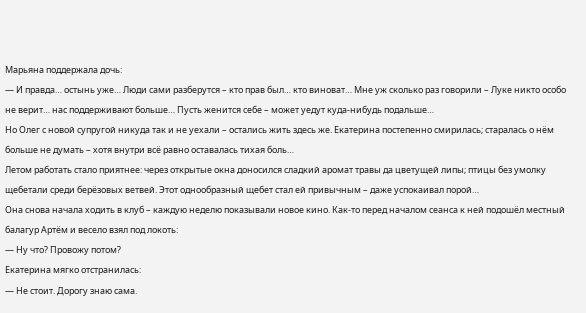Марьяна поддержала дочь:
— И правда… остынь уже… Люди сами разберутся – кто прав был… кто виноват… Мне уж сколько раз говорили – Луке никто особо не верит… нас поддерживают больше… Пусть женится себе – может уедут куда-нибудь подальше…
Но Олег с новой супругой никуда так и не уехали – остались жить здесь же. Екатерина постепенно смирилась; старалась о нём больше не думать – хотя внутри всё равно оставалась тихая боль…
Летом работать стало приятнее: через открытые окна доносился сладкий аромат травы да цветущей липы; птицы без умолку щебетали среди берёзовых ветвей. Этот однообразный щебет стал ей привычным – даже успокаивал порой…
Она снова начала ходить в клуб – каждую неделю показывали новое кино. Как-то перед началом сеанса к ней подошёл местный балагур Артём и весело взял под локоть:
— Ну что? Провожу потом?
Екатерина мягко отстранилась:
— Не стоит. Дорогу знаю сама.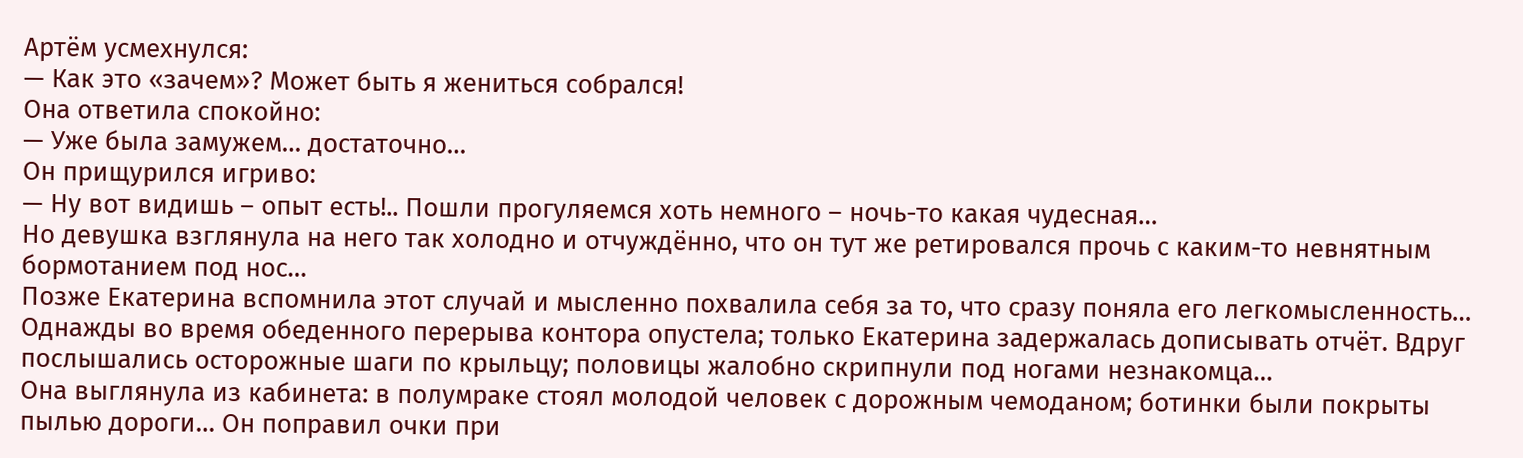Артём усмехнулся:
— Как это «зачем»? Может быть я жениться собрался!
Она ответила спокойно:
— Уже была замужем… достаточно…
Он прищурился игриво:
— Ну вот видишь – опыт есть!.. Пошли прогуляемся хоть немного – ночь-то какая чудесная…
Но девушка взглянула на него так холодно и отчуждённо, что он тут же ретировался прочь с каким-то невнятным бормотанием под нос…
Позже Екатерина вспомнила этот случай и мысленно похвалила себя за то, что сразу поняла его легкомысленность…
Однажды во время обеденного перерыва контора опустела; только Екатерина задержалась дописывать отчёт. Вдруг послышались осторожные шаги по крыльцу; половицы жалобно скрипнули под ногами незнакомца…
Она выглянула из кабинета: в полумраке стоял молодой человек с дорожным чемоданом; ботинки были покрыты пылью дороги… Он поправил очки при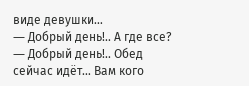виде девушки…
― Добрый день!.. А где все?
― Добрый день!.. Обед сейчас идёт… Вам кого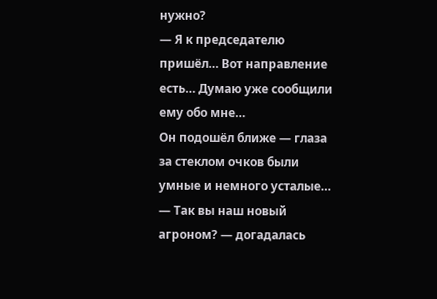нужно?
― Я к председателю пришёл… Вот направление есть… Думаю уже сообщили ему обо мне…
Он подошёл ближе ― глаза за стеклом очков были умные и немного усталые…
― Так вы наш новый агроном? ― догадалась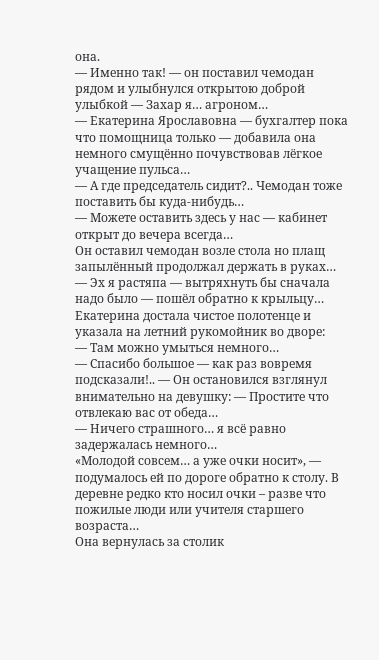она.
― Именно так! ― он поставил чемодан рядом и улыбнулся открытою доброй улыбкой ― Захар я… агроном…
― Екатерина Ярославовна ― бухгалтер пока что помощница только ― добавила она немного смущённо почувствовав лёгкое учащение пульса…
― А где председатель сидит?.. Чемодан тоже поставить бы куда-нибудь…
― Можете оставить здесь у нас ― кабинет открыт до вечера всегда…
Он оставил чемодан возле стола но плащ запылённый продолжал держать в руках…
― Эх я растяпа ― вытряхнуть бы сначала надо было ― пошёл обратно к крыльцу…
Екатерина достала чистое полотенце и указала на летний рукомойник во дворе:
― Там можно умыться немного…
― Спасибо большое ― как раз вовремя подсказали!.. ― Он остановился взглянул внимательно на девушку: ― Простите что отвлекаю вас от обеда…
― Ничего страшного… я всё равно задержалась немного…
«Молодой совсем… а уже очки носит», — подумалось ей по дороге обратно к столу. В деревне редко кто носил очки – разве что пожилые люди или учителя старшего возраста…
Она вернулась за столик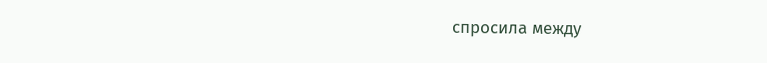спросила между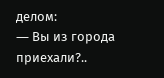делом:
― Вы из города приехали?..